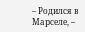– Родился в Марселе, –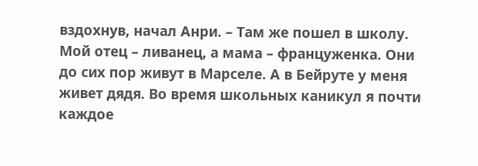вздохнув, начал Анри. – Там же пошел в школу. Мой отец – ливанец, а мама – француженка. Они до сих пор живут в Марселе. А в Бейруте у меня живет дядя. Во время школьных каникул я почти каждое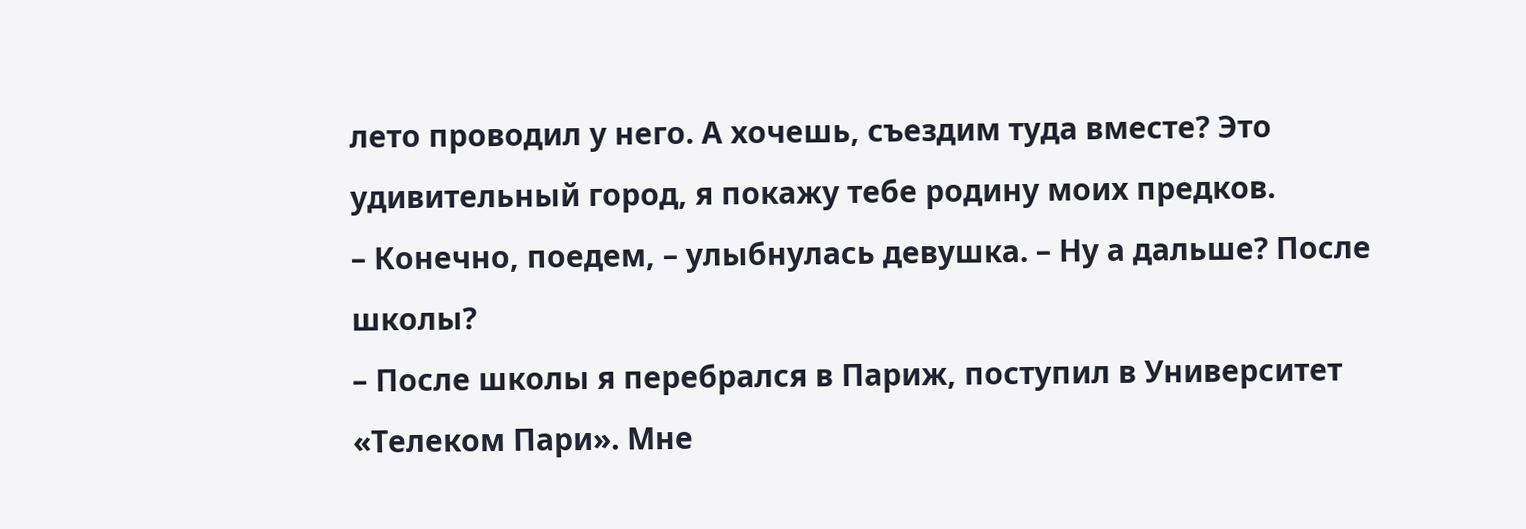лето проводил у него. А хочешь, съездим туда вместе? Это удивительный город, я покажу тебе родину моих предков.
– Конечно, поедем, – улыбнулась девушка. – Ну а дальше? После школы?
– После школы я перебрался в Париж, поступил в Университет «Телеком Пари». Мне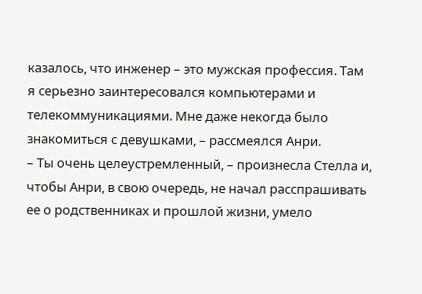казалось, что инженер – это мужская профессия. Там я серьезно заинтересовался компьютерами и телекоммуникациями. Мне даже некогда было знакомиться с девушками, – рассмеялся Анри.
– Ты очень целеустремленный, – произнесла Стелла и, чтобы Анри, в свою очередь, не начал расспрашивать ее о родственниках и прошлой жизни, умело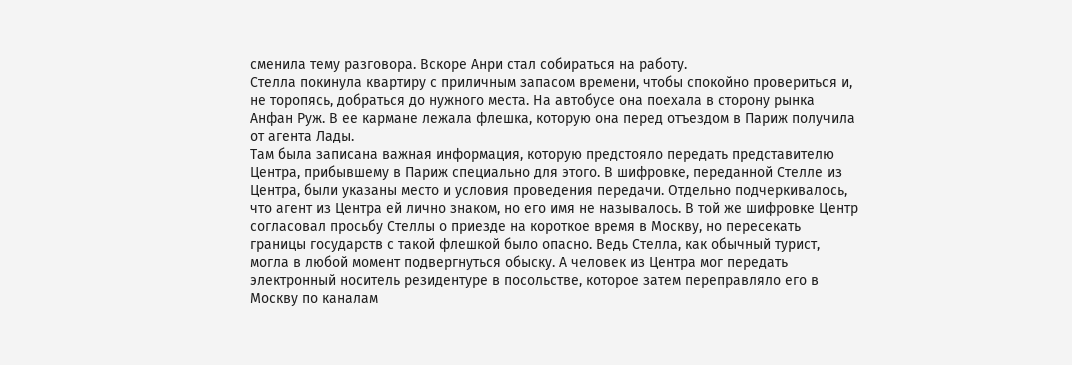сменила тему разговора. Вскоре Анри стал собираться на работу.
Стелла покинула квартиру с приличным запасом времени, чтобы спокойно провериться и, не торопясь, добраться до нужного места. На автобусе она поехала в сторону рынка Анфан Руж. В ее кармане лежала флешка, которую она перед отъездом в Париж получила от агента Лады.
Там была записана важная информация, которую предстояло передать представителю Центра, прибывшему в Париж специально для этого. В шифровке, переданной Стелле из Центра, были указаны место и условия проведения передачи. Отдельно подчеркивалось, что агент из Центра ей лично знаком, но его имя не называлось. В той же шифровке Центр согласовал просьбу Стеллы о приезде на короткое время в Москву, но пересекать границы государств с такой флешкой было опасно. Ведь Стелла, как обычный турист, могла в любой момент подвергнуться обыску. А человек из Центра мог передать электронный носитель резидентуре в посольстве, которое затем переправляло его в Москву по каналам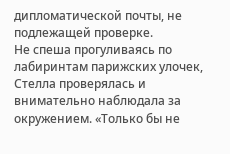дипломатической почты, не подлежащей проверке.
Не спеша прогуливаясь по лабиринтам парижских улочек, Стелла проверялась и внимательно наблюдала за окружением. «Только бы не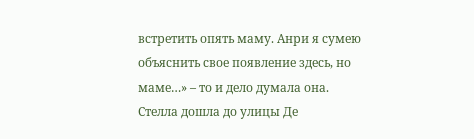встретить опять маму. Анри я сумею объяснить свое появление здесь, но маме…» – то и дело думала она.
Стелла дошла до улицы Де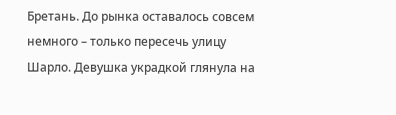Бретань. До рынка оставалось совсем немного – только пересечь улицу Шарло. Девушка украдкой глянула на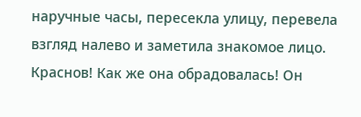наручные часы, пересекла улицу, перевела взгляд налево и заметила знакомое лицо. Краснов! Как же она обрадовалась! Он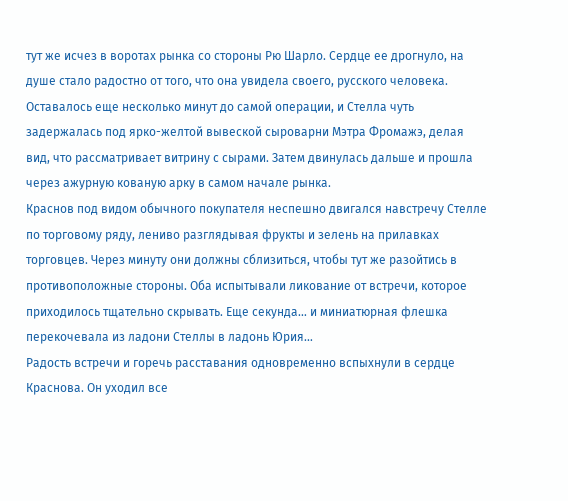тут же исчез в воротах рынка со стороны Рю Шарло. Сердце ее дрогнуло, на душе стало радостно от того, что она увидела своего, русского человека.
Оставалось еще несколько минут до самой операции, и Стелла чуть задержалась под ярко-желтой вывеской сыроварни Мэтра Фромажэ, делая вид, что рассматривает витрину с сырами. Затем двинулась дальше и прошла через ажурную кованую арку в самом начале рынка.
Краснов под видом обычного покупателя неспешно двигался навстречу Стелле по торговому ряду, лениво разглядывая фрукты и зелень на прилавках торговцев. Через минуту они должны сблизиться, чтобы тут же разойтись в противоположные стороны. Оба испытывали ликование от встречи, которое приходилось тщательно скрывать. Еще секунда… и миниатюрная флешка перекочевала из ладони Стеллы в ладонь Юрия…
Радость встречи и горечь расставания одновременно вспыхнули в сердце Краснова. Он уходил все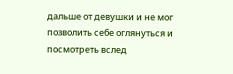дальше от девушки и не мог позволить себе оглянуться и посмотреть вслед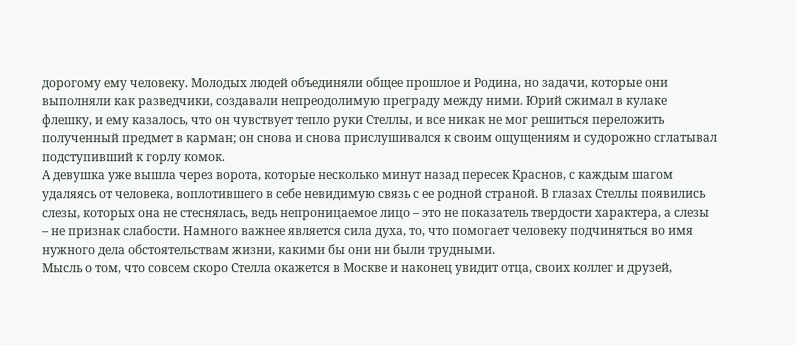дорогому ему человеку. Молодых людей объединяли общее прошлое и Родина, но задачи, которые они выполняли как разведчики, создавали непреодолимую преграду между ними. Юрий сжимал в кулаке флешку, и ему казалось, что он чувствует тепло руки Стеллы, и все никак не мог решиться переложить полученный предмет в карман; он снова и снова прислушивался к своим ощущениям и судорожно сглатывал подступивший к горлу комок.
А девушка уже вышла через ворота, которые несколько минут назад пересек Краснов, с каждым шагом удаляясь от человека, воплотившего в себе невидимую связь с ее родной страной. В глазах Стеллы появились слезы, которых она не стеснялась, ведь непроницаемое лицо – это не показатель твердости характера, а слезы – не признак слабости. Намного важнее является сила духа, то, что помогает человеку подчиняться во имя нужного дела обстоятельствам жизни, какими бы они ни были трудными.
Мысль о том, что совсем скоро Стелла окажется в Москве и наконец увидит отца, своих коллег и друзей,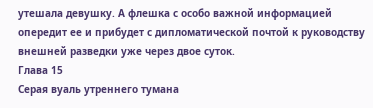утешала девушку. А флешка с особо важной информацией опередит ее и прибудет с дипломатической почтой к руководству внешней разведки уже через двое суток.
Глава 15
Серая вуаль утреннего тумана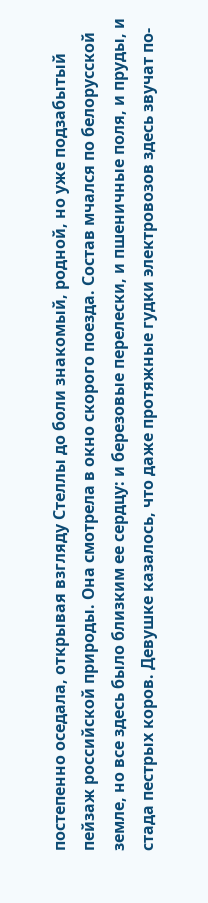постепенно оседала, открывая взгляду Стеллы до боли знакомый, родной, но уже подзабытый пейзаж российской природы. Она смотрела в окно скорого поезда. Состав мчался по белорусской земле, но все здесь было близким ее сердцу: и березовые перелески, и пшеничные поля, и пруды, и стада пестрых коров. Девушке казалось, что даже протяжные гудки электровозов здесь звучат по-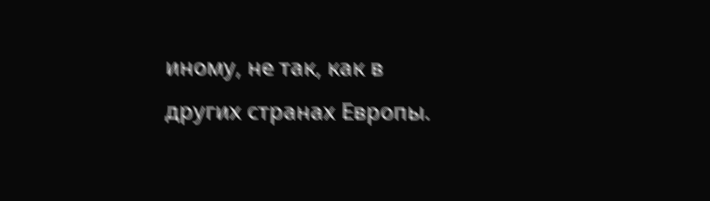иному, не так, как в других странах Европы.